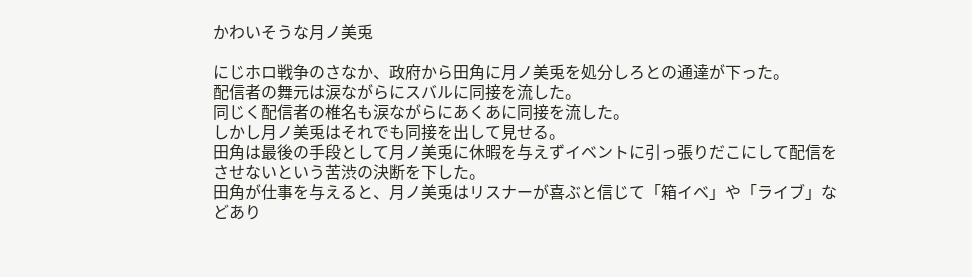かわいそうな月ノ美兎

にじホロ戦争のさなか、政府から田角に月ノ美兎を処分しろとの通達が下った。
配信者の舞元は涙ながらにスバルに同接を流した。
同じく配信者の椎名も涙ながらにあくあに同接を流した。
しかし月ノ美兎はそれでも同接を出して見せる。
田角は最後の手段として月ノ美兎に休暇を与えずイベントに引っ張りだこにして配信をさせないという苦渋の決断を下した。
田角が仕事を与えると、月ノ美兎はリスナーが喜ぶと信じて「箱イベ」や「ライブ」などあり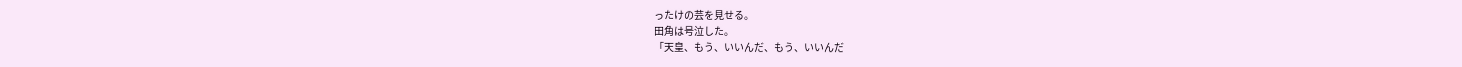ったけの芸を見せる。
田角は号泣した。
「天皇、もう、いいんだ、もう、いいんだ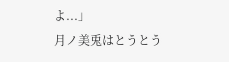よ...」
月ノ美兎はとうとう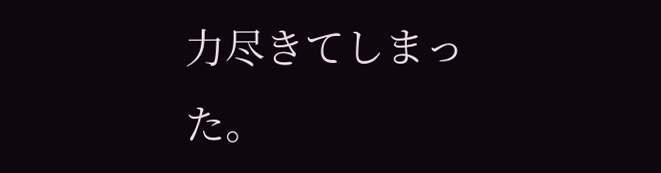力尽きてしまった。